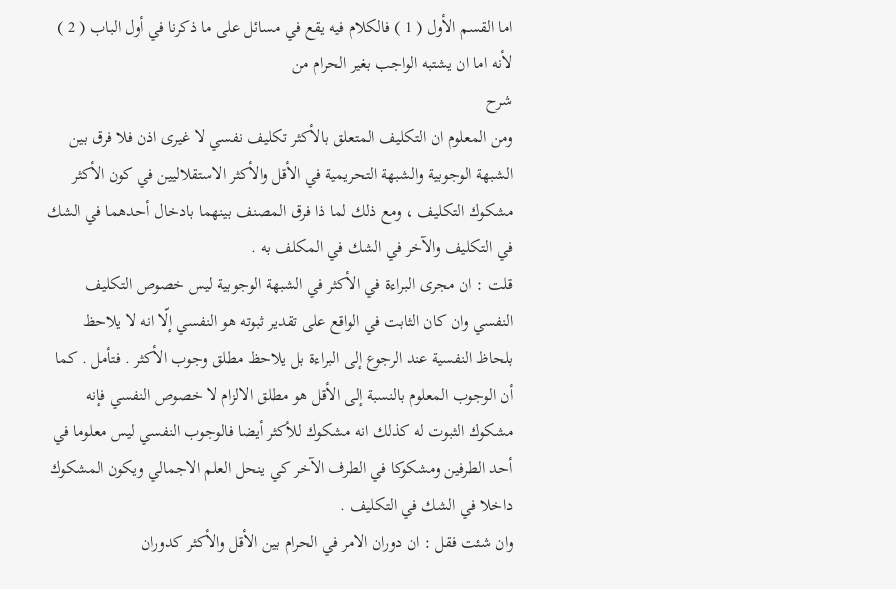اما القسم الأول ( 1 ) فالكلام فيه يقع في مسائل على ما ذكرنا في أول الباب ( 2 ) لأنه اما ان يشتبه الواجب بغير الحرام من
شرح
ومن المعلوم ان التكليف المتعلق بالأكثر تكليف نفسي لا غيرى اذن فلا فرق بين الشبهة الوجوبية والشبهة التحريمية في الأقل والأكثر الاستقلاليين في كون الأكثر مشكوك التكليف ، ومع ذلك لما ذا فرق المصنف بينهما بادخال أحدهما في الشك في التكليف والآخر في الشك في المكلف به .
قلت : ان مجرى البراءة في الأكثر في الشبهة الوجوبية ليس خصوص التكليف النفسي وان كان الثابت في الواقع على تقدير ثبوته هو النفسي إلّا انه لا يلاحظ بلحاظ النفسية عند الرجوع إلى البراءة بل يلاحظ مطلق وجوب الأكثر . فتأمل . كما أن الوجوب المعلوم بالنسبة إلى الأقل هو مطلق الالزام لا خصوص النفسي فإنه مشكوك الثبوت له كذلك انه مشكوك للأكثر أيضا فالوجوب النفسي ليس معلوما في أحد الطرفين ومشكوكا في الطرف الآخر كي ينحل العلم الاجمالي ويكون المشكوك داخلا في الشك في التكليف .
وان شئت فقل : ان دوران الامر في الحرام بين الأقل والأكثر كدوران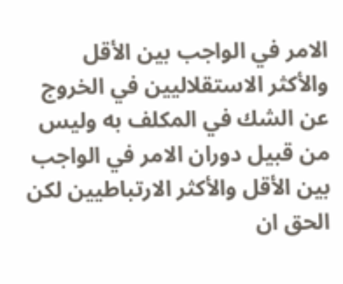الامر في الواجب بين الأقل والأكثر الاستقلاليين في الخروج عن الشك في المكلف به وليس من قبيل دوران الامر في الواجب بين الأقل والأكثر الارتباطيين لكن الحق ان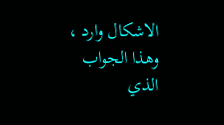الاشكال وارد ، وهذا الجواب الذي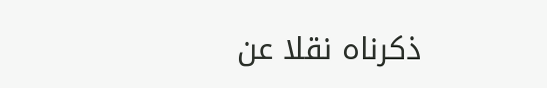ذكرناه نقلا عن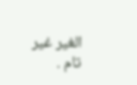الغير غير تام .